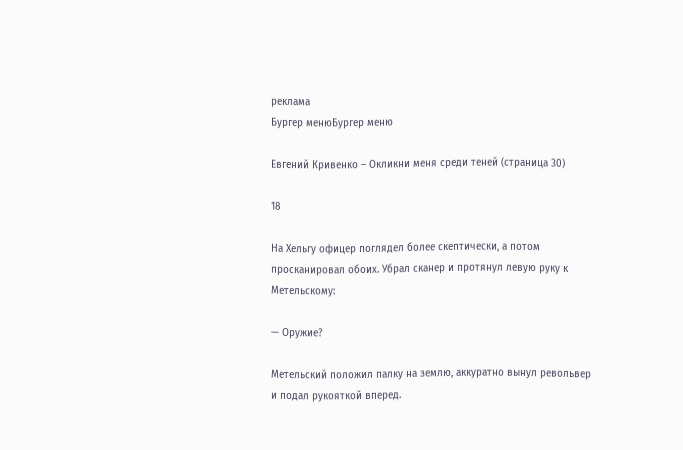реклама
Бургер менюБургер меню

Евгений Кривенко – Окликни меня среди теней (страница 30)

18

На Хельгу офицер поглядел более скептически, а потом просканировал обоих. Убрал сканер и протянул левую руку к Метельскому:

— Оружие?

Метельский положил палку на землю, аккуратно вынул револьвер и подал рукояткой вперед.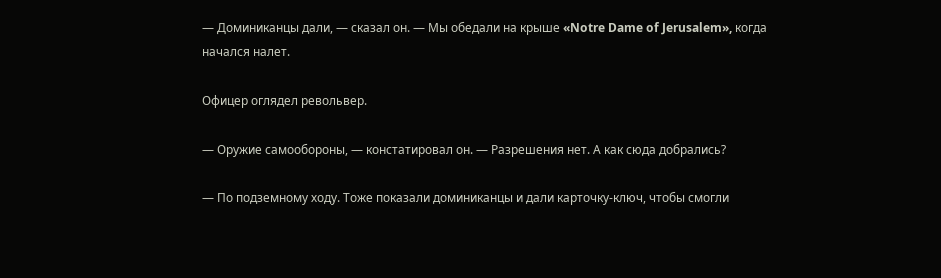— Доминиканцы дали, — сказал он. — Мы обедали на крыше «Notre Dame of Jerusalem», когда начался налет.

Офицер оглядел револьвер.

— Оружие самообороны, — констатировал он. — Разрешения нет. А как сюда добрались?

— По подземному ходу. Тоже показали доминиканцы и дали карточку-ключ, чтобы смогли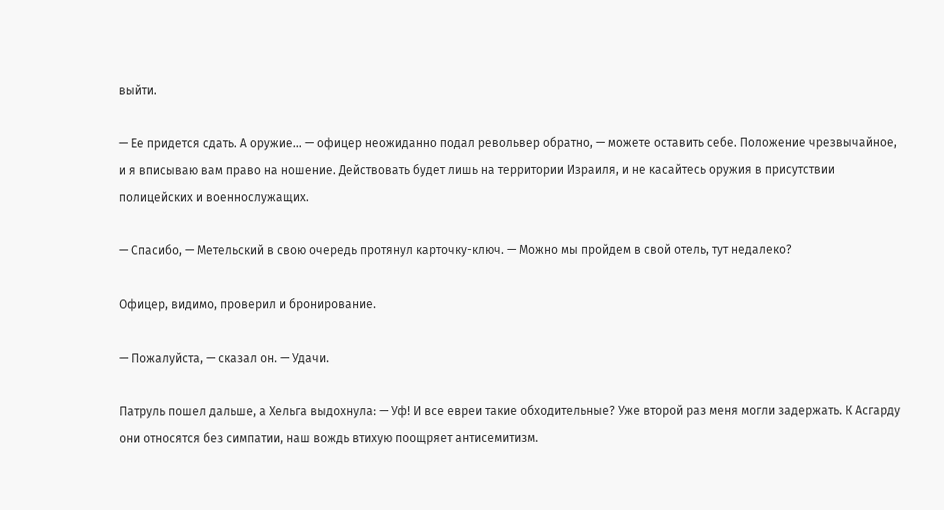выйти.

— Ее придется сдать. А оружие… — офицер неожиданно подал револьвер обратно, — можете оставить себе. Положение чрезвычайное, и я вписываю вам право на ношение. Действовать будет лишь на территории Израиля, и не касайтесь оружия в присутствии полицейских и военнослужащих.

— Спасибо, — Метельский в свою очередь протянул карточку-ключ. — Можно мы пройдем в свой отель, тут недалеко?

Офицер, видимо, проверил и бронирование.

— Пожалуйста, — сказал он. — Удачи.

Патруль пошел дальше, а Хельга выдохнула: — Уф! И все евреи такие обходительные? Уже второй раз меня могли задержать. К Асгарду они относятся без симпатии, наш вождь втихую поощряет антисемитизм.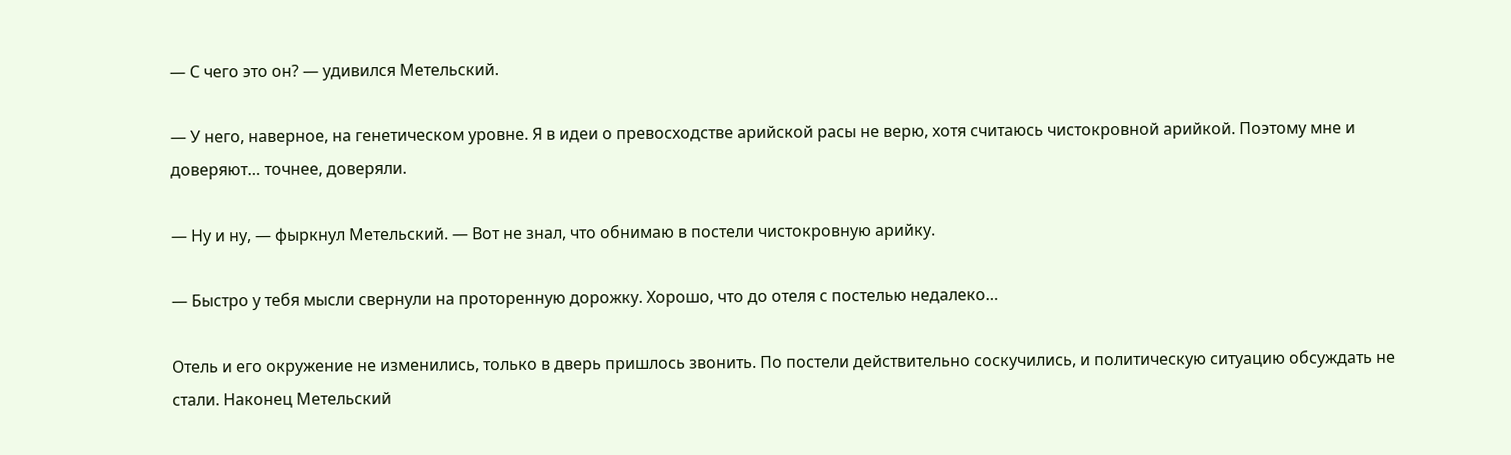— С чего это он? — удивился Метельский.

— У него, наверное, на генетическом уровне. Я в идеи о превосходстве арийской расы не верю, хотя считаюсь чистокровной арийкой. Поэтому мне и доверяют… точнее, доверяли.

— Ну и ну, — фыркнул Метельский. — Вот не знал, что обнимаю в постели чистокровную арийку.

— Быстро у тебя мысли свернули на проторенную дорожку. Хорошо, что до отеля с постелью недалеко…

Отель и его окружение не изменились, только в дверь пришлось звонить. По постели действительно соскучились, и политическую ситуацию обсуждать не стали. Наконец Метельский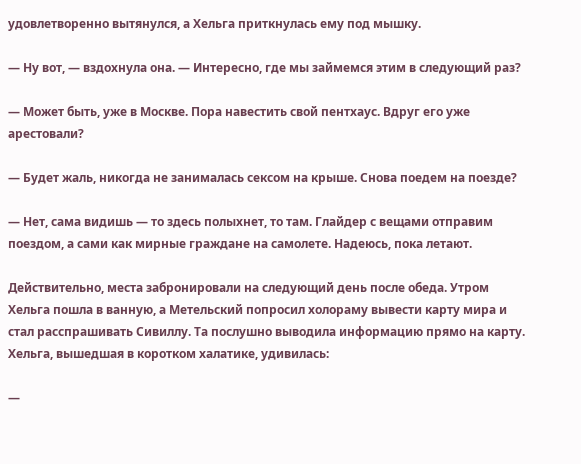удовлетворенно вытянулся, а Хельга приткнулась ему под мышку.

— Ну вот, — вздохнула она. — Интересно, где мы займемся этим в следующий раз?

— Может быть, уже в Москве. Пора навестить свой пентхаус. Вдруг его уже арестовали?

— Будет жаль, никогда не занималась сексом на крыше. Снова поедем на поезде?

— Нет, сама видишь — то здесь полыхнет, то там. Глайдер с вещами отправим поездом, а сами как мирные граждане на самолете. Надеюсь, пока летают.

Действительно, места забронировали на следующий день после обеда. Утром Хельга пошла в ванную, а Метельский попросил холораму вывести карту мира и стал расспрашивать Сивиллу. Та послушно выводила информацию прямо на карту. Хельга, вышедшая в коротком халатике, удивилась:

—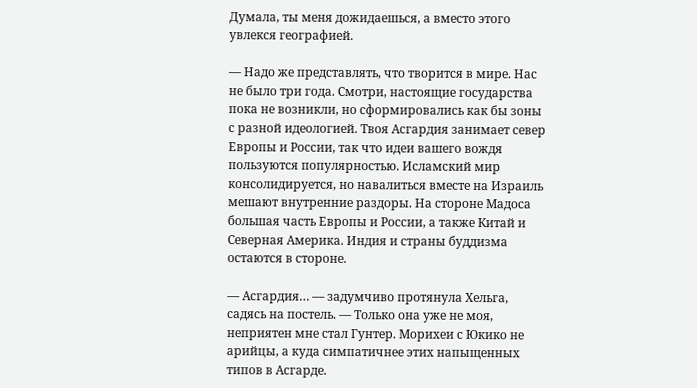Думала, ты меня дожидаешься, а вместо этого увлекся географией.

— Надо же представлять, что творится в мире. Нас не было три года. Смотри, настоящие государства пока не возникли, но сформировались как бы зоны с разной идеологией. Твоя Асгардия занимает север Европы и России, так что идеи вашего вождя пользуются популярностью. Исламский мир консолидируется, но навалиться вместе на Израиль мешают внутренние раздоры. На стороне Мадоса большая часть Европы и России, а также Китай и Северная Америка. Индия и страны буддизма остаются в стороне.

— Асгардия… — задумчиво протянула Хельга, садясь на постель. — Только она уже не моя, неприятен мне стал Гунтер. Морихеи с Юкико не арийцы, а куда симпатичнее этих напыщенных типов в Асгарде.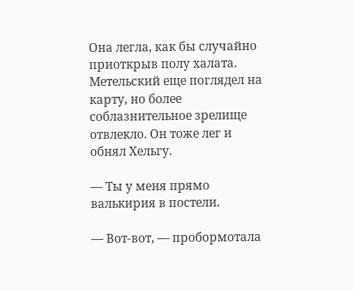Она легла, как бы случайно приоткрыв полу халата. Метельский еще поглядел на карту, но более соблазнительное зрелище отвлекло. Он тоже лег и обнял Хельгу.

— Ты у меня прямо валькирия в постели.

— Вот-вот, — пробормотала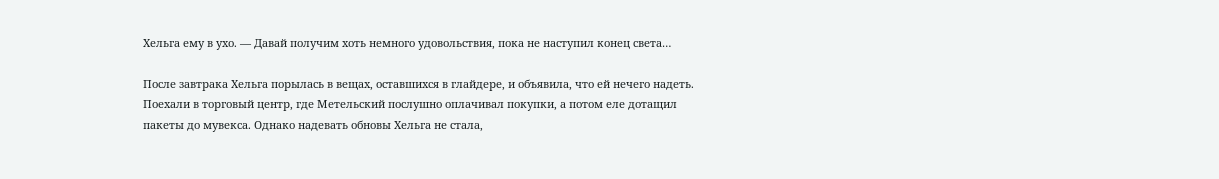Хельга ему в ухо. — Давай получим хоть немного удовольствия, пока не наступил конец света…

После завтрака Хельга порылась в вещах, оставшихся в глайдере, и объявила, что ей нечего надеть. Поехали в торговый центр, где Метельский послушно оплачивал покупки, а потом еле дотащил пакеты до мувекса. Однако надевать обновы Хельга не стала,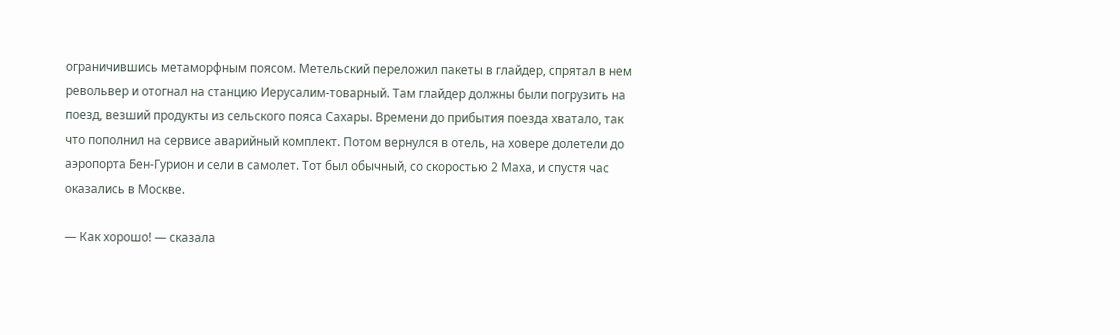ограничившись метаморфным поясом. Метельский переложил пакеты в глайдер, спрятал в нем револьвер и отогнал на станцию Иерусалим-товарный. Там глайдер должны были погрузить на поезд, везший продукты из сельского пояса Сахары. Времени до прибытия поезда хватало, так что пополнил на сервисе аварийный комплект. Потом вернулся в отель, на ховере долетели до аэропорта Бен-Гурион и сели в самолет. Тот был обычный, со скоростью 2 Маха, и спустя час оказались в Москве.

— Как хорошо! — сказала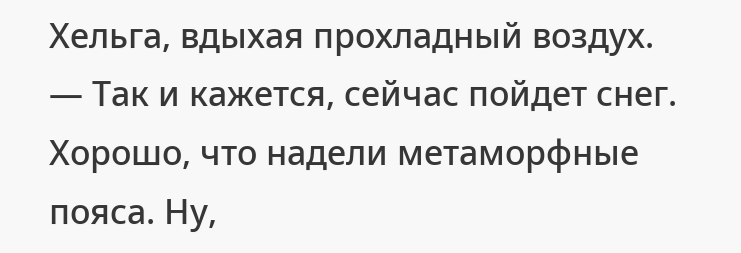Хельга, вдыхая прохладный воздух. — Так и кажется, сейчас пойдет снег. Хорошо, что надели метаморфные пояса. Ну,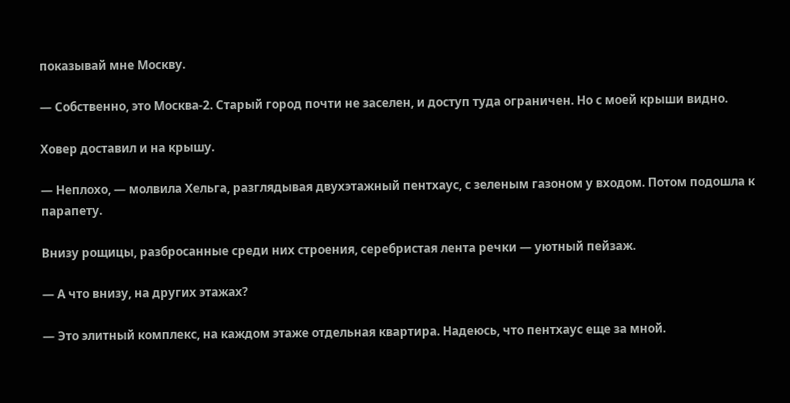показывай мне Москву.

— Собственно, это Москва-2. Старый город почти не заселен, и доступ туда ограничен. Но с моей крыши видно.

Ховер доставил и на крышу.

— Неплохо, — молвила Хельга, разглядывая двухэтажный пентхаус, с зеленым газоном у входом. Потом подошла к парапету.

Внизу рощицы, разбросанные среди них строения, серебристая лента речки — уютный пейзаж.

— А что внизу, на других этажах?

— Это элитный комплекс, на каждом этаже отдельная квартира. Надеюсь, что пентхаус еще за мной.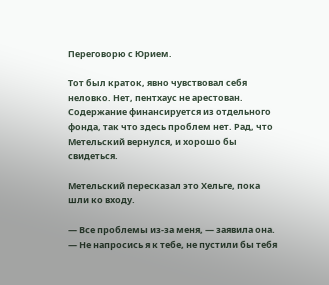Переговорю с Юрием.

Тот был краток, явно чувствовал себя неловко. Нет, пентхаус не арестован. Содержание финансируется из отдельного фонда, так что здесь проблем нет. Рад, что Метельский вернулся, и хорошо бы свидеться.

Метельский пересказал это Хельге, пока шли ко входу.

— Все проблемы из-за меня, — заявила она. — Не напросись я к тебе, не пустили бы тебя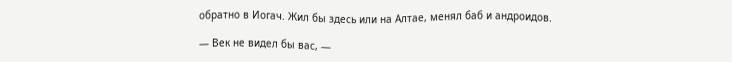обратно в Иогач. Жил бы здесь или на Алтае, менял баб и андроидов.

— Век не видел бы вас, —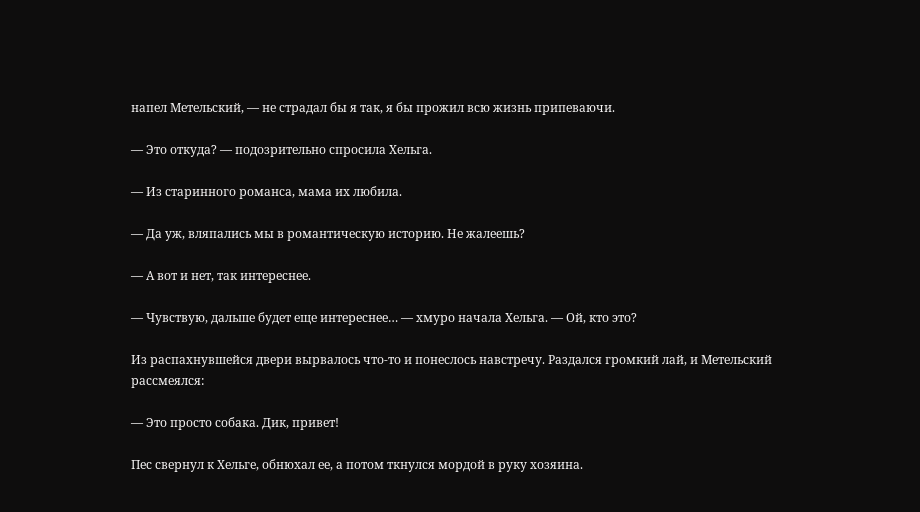напел Метельский, — не страдал бы я так, я бы прожил всю жизнь припеваючи.

— Это откуда? — подозрительно спросила Хельга.

— Из старинного романса, мама их любила.

— Да уж, вляпались мы в романтическую историю. Не жалеешь?

— А вот и нет, так интереснее.

— Чувствую, дальше будет еще интереснее… — хмуро начала Хельга. — Ой, кто это?

Из распахнувшейся двери вырвалось что-то и понеслось навстречу. Раздался громкий лай, и Метельский рассмеялся:

— Это просто собака. Дик, привет!

Пес свернул к Хельге, обнюхал ее, а потом ткнулся мордой в руку хозяина.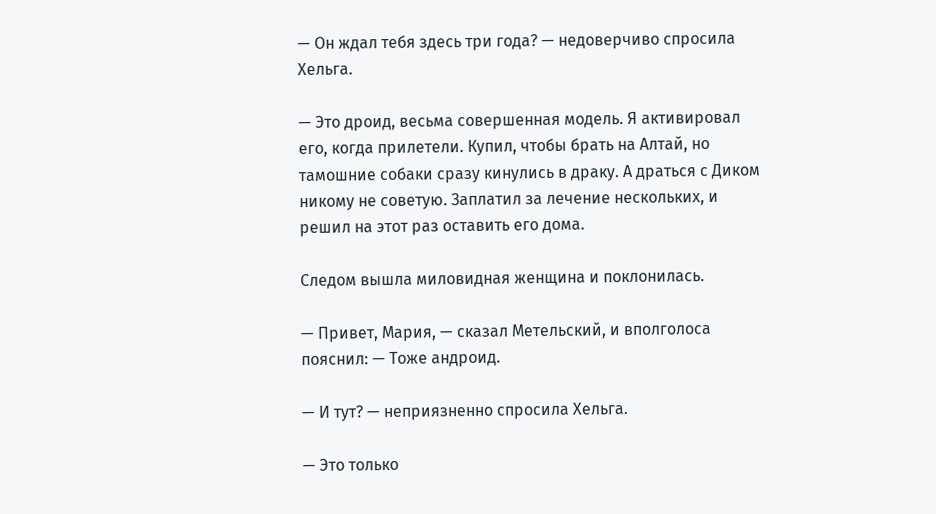— Он ждал тебя здесь три года? — недоверчиво спросила Хельга.

— Это дроид, весьма совершенная модель. Я активировал его, когда прилетели. Купил, чтобы брать на Алтай, но тамошние собаки сразу кинулись в драку. А драться с Диком никому не советую. Заплатил за лечение нескольких, и решил на этот раз оставить его дома.

Следом вышла миловидная женщина и поклонилась.

— Привет, Мария, — сказал Метельский, и вполголоса пояснил: — Тоже андроид.

— И тут? — неприязненно спросила Хельга.

— Это только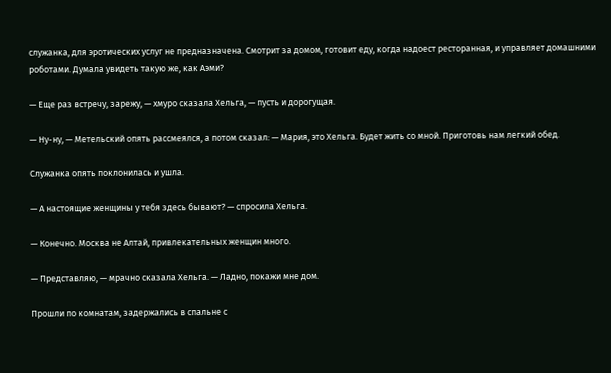служанка, для эротических услуг не предназначена. Смотрит за домом, готовит еду, когда надоест ресторанная, и управляет домашними роботами. Думала увидеть такую же, как Аэми?

— Еще раз встречу, зарежу, — хмуро сказала Хельга, — пусть и дорогущая.

— Ну-ну, — Метельский опять рассмеялся, а потом сказал: — Мария, это Хельга. Будет жить со мной. Приготовь нам легкий обед.

Служанка опять поклонилась и ушла.

— А настоящие женщины у тебя здесь бывают? — спросила Хельга.

— Конечно. Москва не Алтай, привлекательных женщин много.

— Представляю, — мрачно сказала Хельга. — Ладно, покажи мне дом.

Прошли по комнатам, задержались в спальне с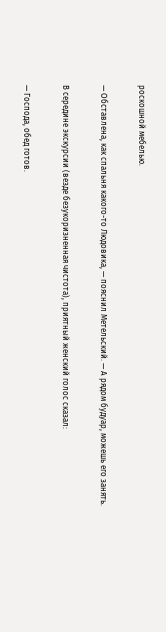роскошной мебелью.

— Обставлена, как спальня какого-то Людовика, — пояснил Метельский. — А рядом будуар, можешь его занять.

В середине экскурсии (везде безукоризненная чистота), приятный женский голос сказал:

— Господа, обед готов.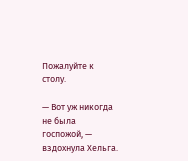Пожалуйте к столу.

— Вот уж никогда не была госпожой, — вздохнула Хельга.